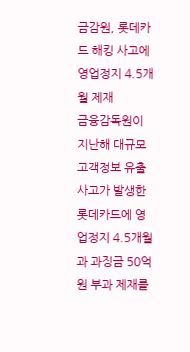금감원, 롯데카드 해킹 사고에 영업정지 4.5개월 제재
금융감독원이 지난해 대규모 고객정보 유출 사고가 발생한 롯데카드에 영업정지 4.5개월과 과징금 50억 원 부과 제재를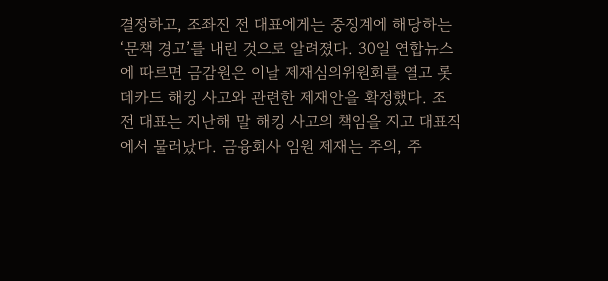결정하고, 조좌진 전 대표에게는 중징계에 해당하는 ‘문책 경고’를 내린 것으로 알려졌다. 30일 연합뉴스에 따르면 금감원은 이날 제재심의위원회를 열고 롯데카드 해킹 사고와 관련한 제재안을 확정했다. 조 전 대표는 지난해 말 해킹 사고의 책임을 지고 대표직에서 물러났다. 금융회사 임원 제재는 주의, 주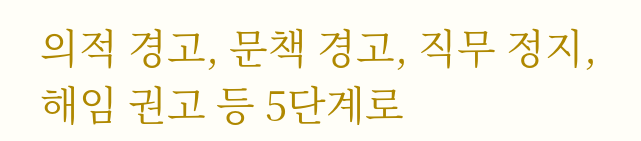의적 경고, 문책 경고, 직무 정지, 해임 권고 등 5단계로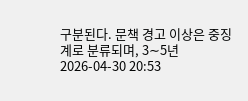구분된다. 문책 경고 이상은 중징계로 분류되며, 3∼5년
2026-04-30 20:53